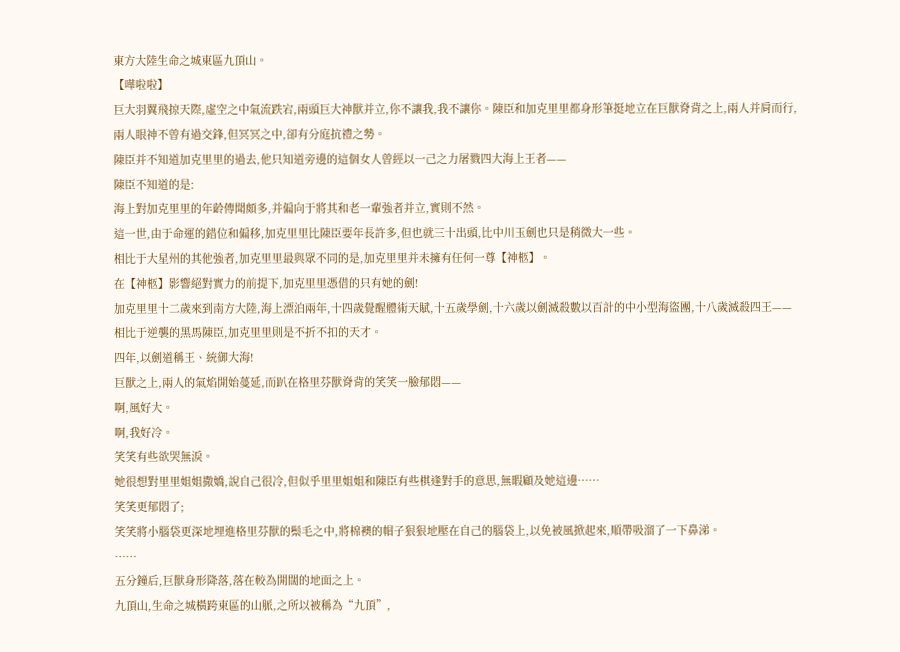東方大陸生命之城東區九頂山。
【嘩啦啦】
巨大羽翼飛掠天際,虛空之中氣流跌宕,兩頭巨大神獸并立,你不讓我,我不讓你。陳臣和加克里里都身形筆挺地立在巨獸脊背之上,兩人并肩而行,兩人眼神不曾有過交鋒,但冥冥之中,卻有分庭抗禮之勢。
陳臣并不知道加克里里的過去,他只知道旁邊的這個女人曾經以一己之力屠戮四大海上王者——
陳臣不知道的是:
海上對加克里里的年齡傳聞頗多,并偏向于將其和老一輩強者并立,實則不然。
這一世,由于命運的錯位和偏移,加克里里比陳臣要年長許多,但也就三十出頭,比中川玉劍也只是稍微大一些。
相比于大星州的其他強者,加克里里最與眾不同的是,加克里里并未擁有任何一尊【神柩】。
在【神柩】影響絕對實力的前提下,加克里里憑借的只有她的劍!
加克里里十二歲來到南方大陸,海上漂泊兩年,十四歲覺醒體術天賦,十五歲學劍,十六歲以劍滅殺數以百計的中小型海盜團,十八歲滅殺四王——
相比于逆襲的黑馬陳臣,加克里里則是不折不扣的天才。
四年,以劍道稱王、統御大海!
巨獸之上,兩人的氣焰開始蔓延,而趴在格里芬獸脊背的笑笑一臉郁悶——
啊,風好大。
啊,我好冷。
笑笑有些欲哭無淚。
她很想對里里姐姐撒嬌,說自己很冷,但似乎里里姐姐和陳臣有些棋逢對手的意思,無暇顧及她這邊……
笑笑更郁悶了;
笑笑將小腦袋更深地埋進格里芬獸的鬃毛之中,將棉襖的帽子狠狠地壓在自己的腦袋上,以免被風掀起來,順帶吸溜了一下鼻涕。
……
五分鐘后,巨獸身形降落,落在較為開闊的地面之上。
九頂山,生命之城橫跨東區的山脈,之所以被稱為“九頂”,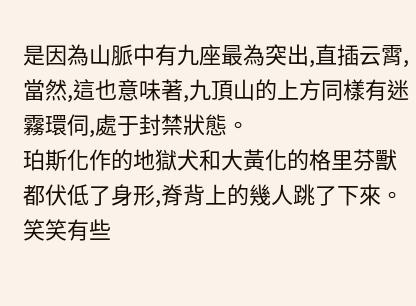是因為山脈中有九座最為突出,直插云霄,當然,這也意味著,九頂山的上方同樣有迷霧環伺,處于封禁狀態。
珀斯化作的地獄犬和大黃化的格里芬獸都伏低了身形,脊背上的幾人跳了下來。
笑笑有些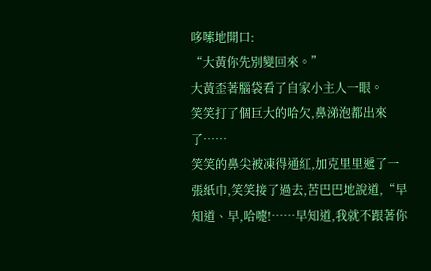哆嗦地開口:
“大黃你先別變回來。”
大黃歪著腦袋看了自家小主人一眼。
笑笑打了個巨大的哈欠,鼻涕泡都出來了……
笑笑的鼻尖被凍得通紅,加克里里遞了一張紙巾,笑笑接了過去,苦巴巴地說道,“早知道、早,哈嚏!……早知道,我就不跟著你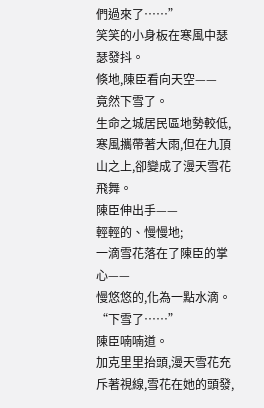們過來了……”
笑笑的小身板在寒風中瑟瑟發抖。
倏地,陳臣看向天空——
竟然下雪了。
生命之城居民區地勢較低,寒風攜帶著大雨,但在九頂山之上,卻變成了漫天雪花飛舞。
陳臣伸出手——
輕輕的、慢慢地;
一滴雪花落在了陳臣的掌心——
慢悠悠的,化為一點水滴。
“下雪了……”
陳臣喃喃道。
加克里里抬頭,漫天雪花充斥著視線,雪花在她的頭發,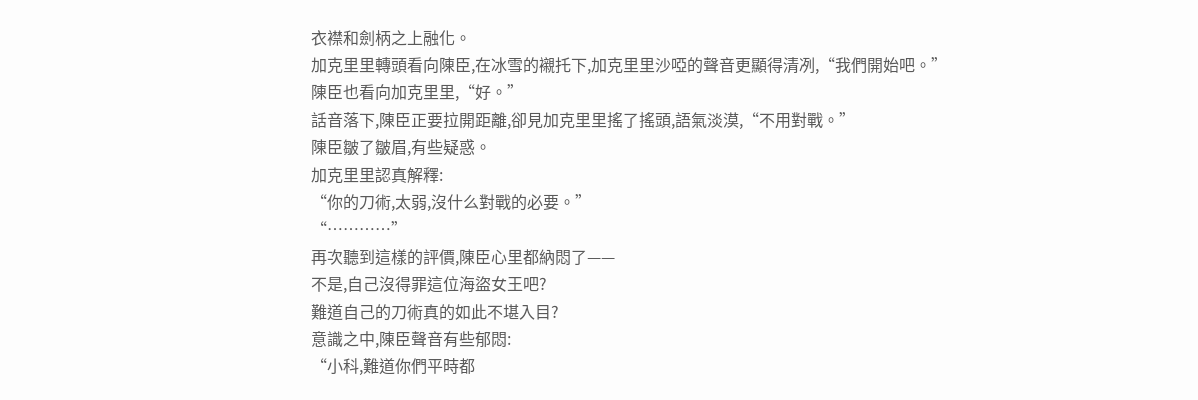衣襟和劍柄之上融化。
加克里里轉頭看向陳臣,在冰雪的襯托下,加克里里沙啞的聲音更顯得清冽,“我們開始吧。”
陳臣也看向加克里里,“好。”
話音落下,陳臣正要拉開距離,卻見加克里里搖了搖頭,語氣淡漠,“不用對戰。”
陳臣皺了皺眉,有些疑惑。
加克里里認真解釋:
“你的刀術,太弱,沒什么對戰的必要。”
“…………”
再次聽到這樣的評價,陳臣心里都納悶了——
不是,自己沒得罪這位海盜女王吧?
難道自己的刀術真的如此不堪入目?
意識之中,陳臣聲音有些郁悶:
“小科,難道你們平時都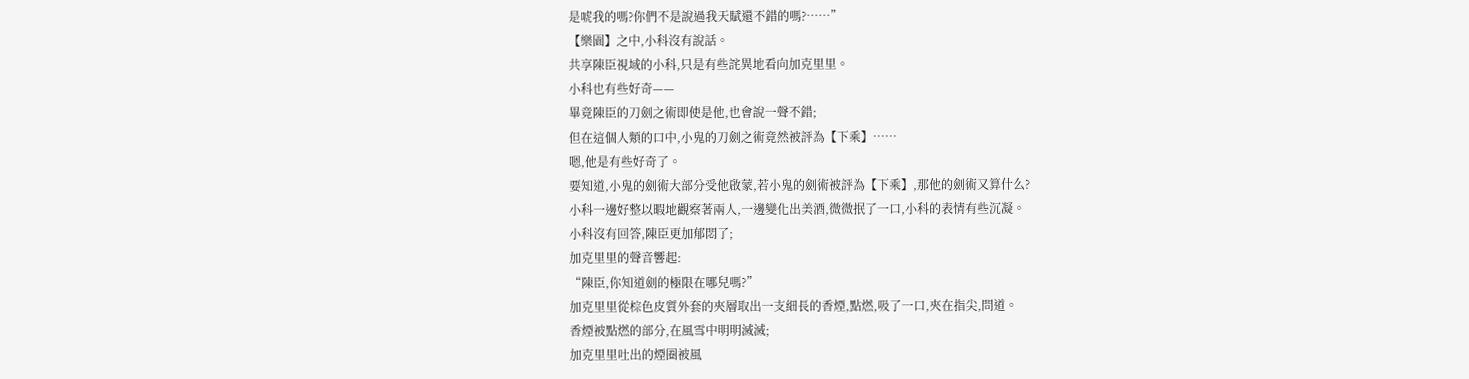是唬我的嗎?你們不是說過我天賦還不錯的嗎?……”
【樂園】之中,小科沒有說話。
共享陳臣視域的小科,只是有些詫異地看向加克里里。
小科也有些好奇——
畢竟陳臣的刀劍之術即使是他,也會說一聲不錯;
但在這個人類的口中,小鬼的刀劍之術竟然被評為【下乘】……
嗯,他是有些好奇了。
要知道,小鬼的劍術大部分受他啟蒙,若小鬼的劍術被評為【下乘】,那他的劍術又算什么?
小科一邊好整以暇地觀察著兩人,一邊變化出美酒,微微抿了一口,小科的表情有些沉凝。
小科沒有回答,陳臣更加郁悶了;
加克里里的聲音響起:
“陳臣,你知道劍的極限在哪兒嗎?”
加克里里從棕色皮質外套的夾層取出一支細長的香煙,點燃,吸了一口,夾在指尖,問道。
香煙被點燃的部分,在風雪中明明滅滅;
加克里里吐出的煙圈被風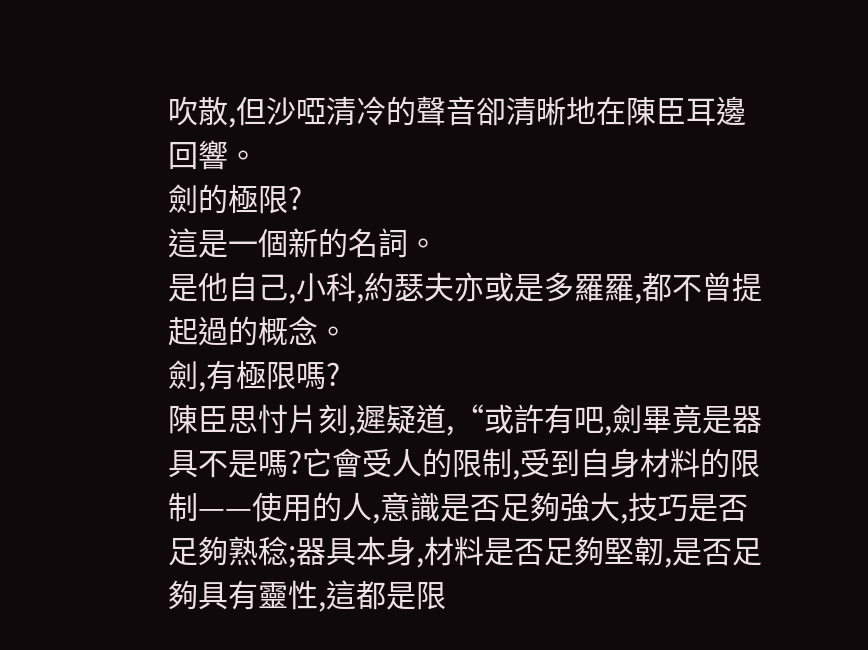吹散,但沙啞清冷的聲音卻清晰地在陳臣耳邊回響。
劍的極限?
這是一個新的名詞。
是他自己,小科,約瑟夫亦或是多羅羅,都不曾提起過的概念。
劍,有極限嗎?
陳臣思忖片刻,遲疑道,“或許有吧,劍畢竟是器具不是嗎?它會受人的限制,受到自身材料的限制——使用的人,意識是否足夠強大,技巧是否足夠熟稔;器具本身,材料是否足夠堅韌,是否足夠具有靈性,這都是限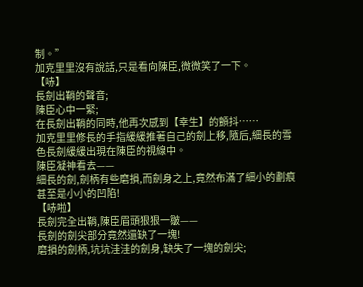制。”
加克里里沒有說話,只是看向陳臣,微微笑了一下。
【哧】
長劍出鞘的聲音;
陳臣心中一緊;
在長劍出鞘的同時,他再次感到【幸生】的顫抖……
加克里里修長的手指緩緩推著自己的劍上移,隨后,細長的雪色長劍緩緩出現在陳臣的視線中。
陳臣凝神看去——
細長的劍,劍柄有些磨損,而劍身之上,竟然布滿了細小的劃痕甚至是小小的凹陷!
【哧啦】
長劍完全出鞘,陳臣眉頭狠狠一皺——
長劍的劍尖部分竟然還缺了一塊!
磨損的劍柄,坑坑洼洼的劍身,缺失了一塊的劍尖;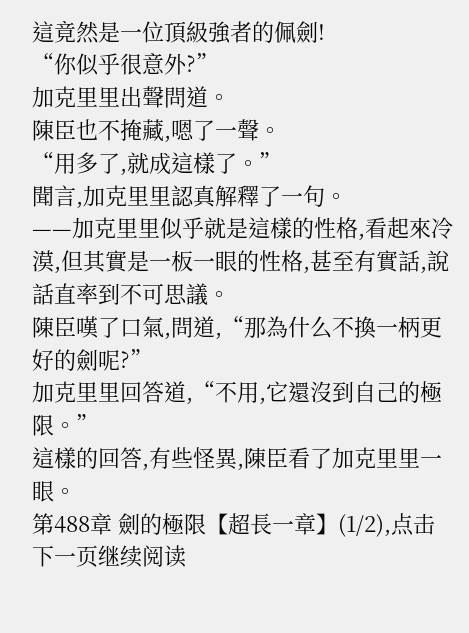這竟然是一位頂級強者的佩劍!
“你似乎很意外?”
加克里里出聲問道。
陳臣也不掩藏,嗯了一聲。
“用多了,就成這樣了。”
聞言,加克里里認真解釋了一句。
——加克里里似乎就是這樣的性格,看起來冷漠,但其實是一板一眼的性格,甚至有實話,說話直率到不可思議。
陳臣嘆了口氣,問道,“那為什么不換一柄更好的劍呢?”
加克里里回答道,“不用,它還沒到自己的極限。”
這樣的回答,有些怪異,陳臣看了加克里里一眼。
第488章 劍的極限【超長一章】(1/2),点击下一页继续阅读